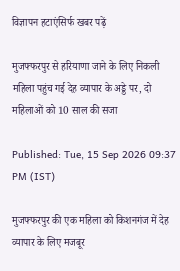विज्ञापन हटाएंसिर्फ खबर पढ़ें

मुजफ्फरपुर से हरियाणा जाने के लिए निकली महिला पहुंच गई देह व्यापार के अड्डे पर, दो महिलाओं को 10 साल की सजा

Published: Tue, 15 Sep 2026 09:37 PM (IST)

मुजफ्फरपुर की एक महिला को किशनगंज में देह व्यापार के लिए मजबूर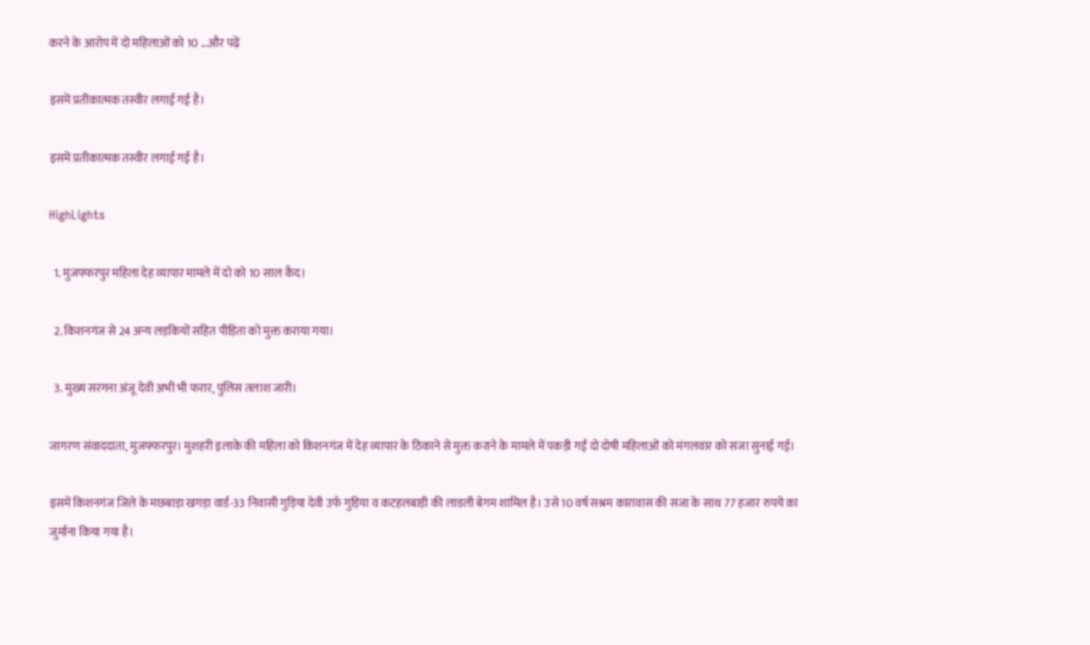करने के आरोप में दो महिलाओं को 10 ...और पढ़ें

इसमें प्रतीकात्मक तस्वीर लगाई गई है।

इसमें प्रतीकात्मक तस्वीर लगाई गई है।

HighLights

  1. मुजफ्फरपुर महिला देह व्यापार मामले में दो को 10 साल कैद।

  2. किशनगंज से 24 अन्य लड़कियों सहित पीड़िता को मुक्त कराया गया।

  3. मुख्य सरगना अंजू देवी अभी भी फरार, पुलिस तलाश जारी।

जागरण संवाददाता, मुजफ्फरपुर। मुशहरी इलाके की महिला को किशनगंज में देह व्यापार के ठिकाने से मुक्त कराने के मामले में पकड़ी गईं दो दोषी महिलाओं को मंगलवार को सजा सुनाई गई।

इसमें किशनगंज जिले के मछबाड़ा खगड़ा वार्ड-33 निवासी गुड़िया देवी उर्फ गुड़िया व कटहलबाड़ी की लाडली बेगम शामिल है। उसे 10 वर्ष सश्रम कारावास की सजा के साथ 77 हजार रुपये का जुर्माना किया गया है।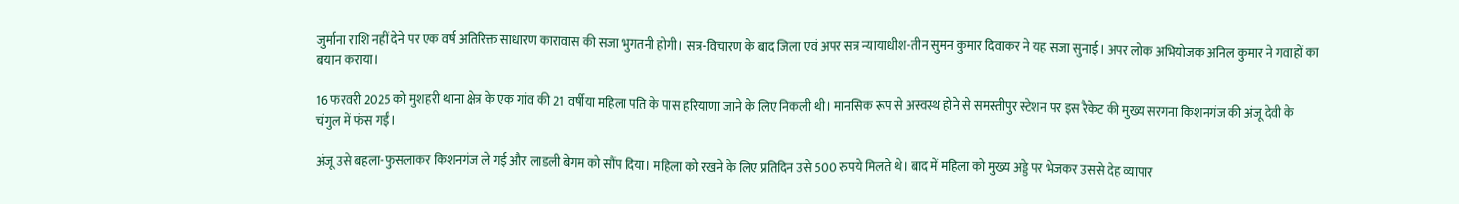जुर्माना राशि नहीं देने पर एक वर्ष अतिरिक्त साधारण कारावास की सजा भुगतनी होगी। सत्र-विचारण के बाद जिला एवं अपर सत्र न्यायाधीश-तीन सुमन कुमार दिवाकर ने यह सजा सुनाई। अपर लोक अभियोजक अनिल कुमार ने गवाहों का बयान कराया।

16 फरवरी 2025 को मुशहरी थाना क्षेत्र के एक गांव की 21 वर्षीया महिला पति के पास हरियाणा जाने के लिए निकली थी। मानसिक रूप से अस्वस्थ होने से समस्तीपुर स्टेशन पर इस रैकेट की मुख्य सरगना किशनगंज की अंजू देवी के चंगुल में फंस गईं।

अंजू उसे बहला-फुसलाकर किशनगंज ले गई और लाडली बेगम को सौंप दिया। महिला को रखने के लिए प्रतिदिन उसे 500 रुपये मिलते थे। बाद में महिला को मुख्य अड्डे पर भेजकर उससे देह व्यापार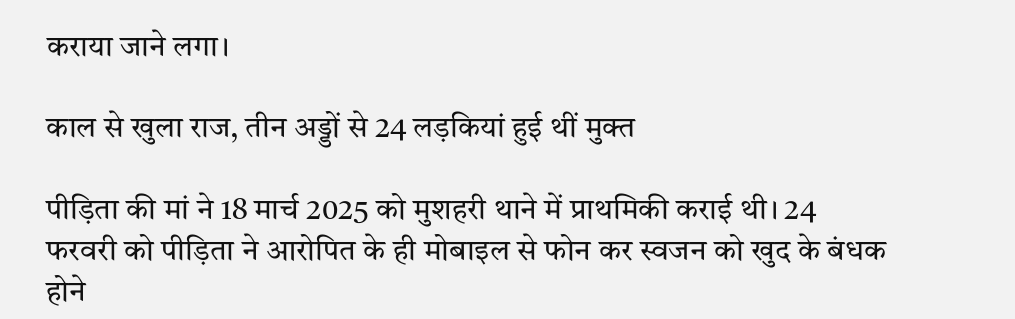कराया जाने लगा।

काल से खुला राज, तीन अड्डों से 24 लड़कियां हुई थीं मुक्त

पीड़िता की मां ने 18 मार्च 2025 को मुशहरी थाने में प्राथमिकी कराई थी। 24 फरवरी को पीड़िता ने आरोपित के ही मोबाइल से फोन कर स्वजन को खुद के बंधक होने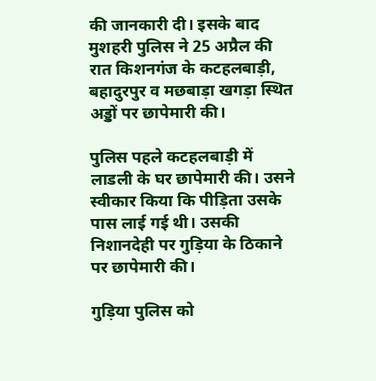की जानकारी दी। इसके बाद मुशहरी पुलिस ने 25 अप्रैल की रात किशनगंज के कटहलबाड़ी, बहादुरपुर व मछबाड़ा खगड़ा स्थित अड्डों पर छापेमारी की।

पुलिस पहले कटहलबाड़ी में लाडली के घर छापेमारी की। उसने स्वीकार किया कि पीड़िता उसके पास लाई गई थी। उसकी निशानदेही पर गुड़िया के ठिकाने पर छापेमारी की।

गुड़िया पुलिस को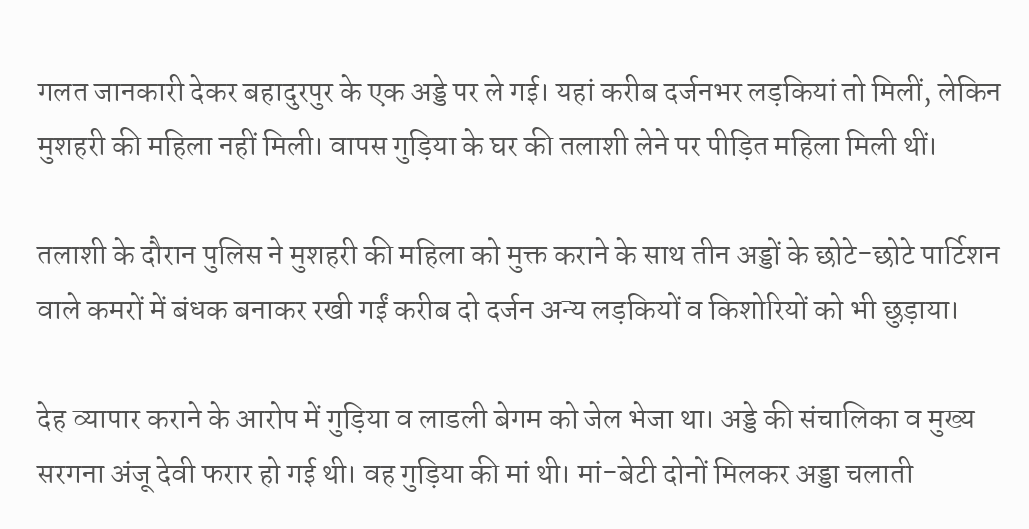गलत जानकारी देकर बहादुरपुर के एक अड्डे पर ले गई। यहां करीब दर्जनभर लड़कियां तो मिलीं, लेकिन मुशहरी की महिला नहीं मिली। वापस गुड़िया के घर की तलाशी लेने पर पीड़ित महिला मिली थीं।

तलाशी के दौरान पुलिस ने मुशहरी की महिला को मुक्त कराने के साथ तीन अड्डों के छोटे-छोटे पार्टिशन वाले कमरों में बंधक बनाकर रखी गईं करीब दो दर्जन अन्य लड़कियों व किशोरियों को भी छुड़ाया।

देह व्यापार कराने के आरोप में गुड़िया व लाडली बेगम को जेल भेजा था। अड्डे की संचालिका व मुख्य सरगना अंजू देवी फरार हो गई थी। वह गुड़िया की मां थी। मां-बेटी दोनों मिलकर अड्डा चलाती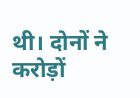थी। दोनों ने करोड़ों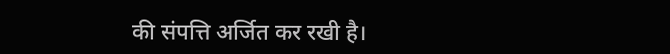की संपत्ति अर्जित कर रखी है।